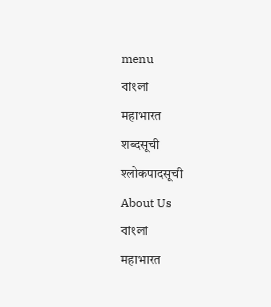menu
বাংলা
महाभारत
शब्दसूची
श्लोकपादसूची
About Us
বাংলা
महाभारत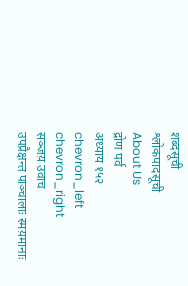शब्दसूची
श्लोकपादसूची
About Us
द्रोण पर्व
अध्याय १५२
chevron_left
chevron_right
सञ्जय़ उवाच
उपप्रैक्षन्त पाञ्चालाः स्मय़मानाः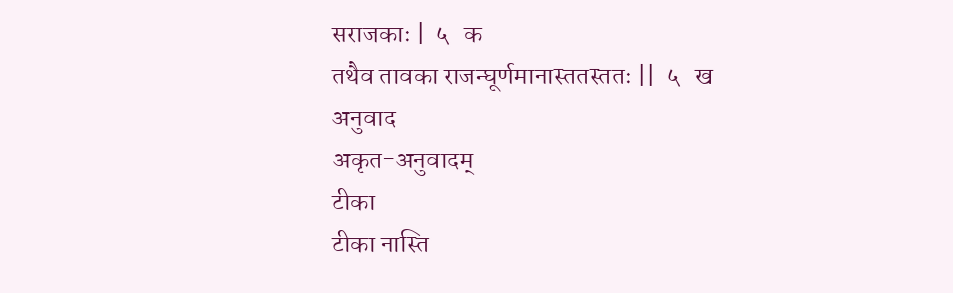सराजकाः |  ५   क
तथैव तावका राजन्घूर्णमानास्ततस्ततः ||  ५   ख
अनुवाद
अकृत-अनुवादम्
टीका
टीका नास्ति